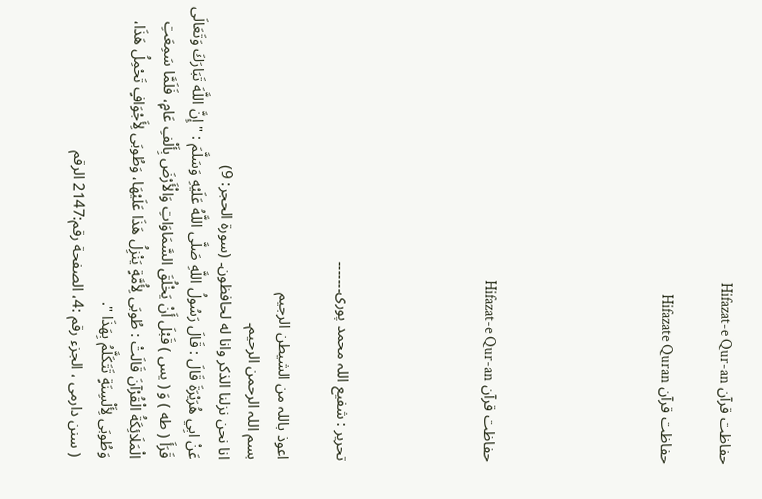حفاظت قرآن Hifazat-e Qur-an

حفاظت قرآن Hifazate Quran





حفاظت قرآن Hifazat-e Qur-an




تحریر : شفیع اللہ محمد پوری۔۔۔۔۔۔۔

اعوذ باللہ من الشیطن الرجیم
بسم اللہ الرحمن الرحیم۔
انا نحن نزلنا الذكر وانا له لحافظون۔ (سورة الحجر: 9)
عَنْ ابِي هُرَيْرَةَ قَالَ : قَالَ رَسُولُ اللَّهِ صَلَّى اللَّهُ عَلَيْهِ وَسَلَّمَ : " إِنَّ اللَّهَ تَبَارَكَ وَتَعَالَى قَرَأَ ( طه ) وَ ( يس ) قَبْلَ أَنْ يَخْلُقَ السَّمَاوَاتِ وَالْأَرْضَ بِأَلْفِ عَامٍ، فَلَمَّا سَمِعَتِ الْمَلَائِكَةُ الْقُرْآنَ قَالَتْ : طُوبَى لِأُمَّةٍ يَنْزِلُ هَذَا عَلَيْهَا، وَطُوبَى لِأَجْوَافٍ تَحْمِلُ هَذَا، وَطُوبَى لِأَلْسِنَةٍ تَتَكَلَّمُ بِهَذَا ".
( سنن دارمی ، الجزء رقم :4، الصفحة رقم:2147 الرقم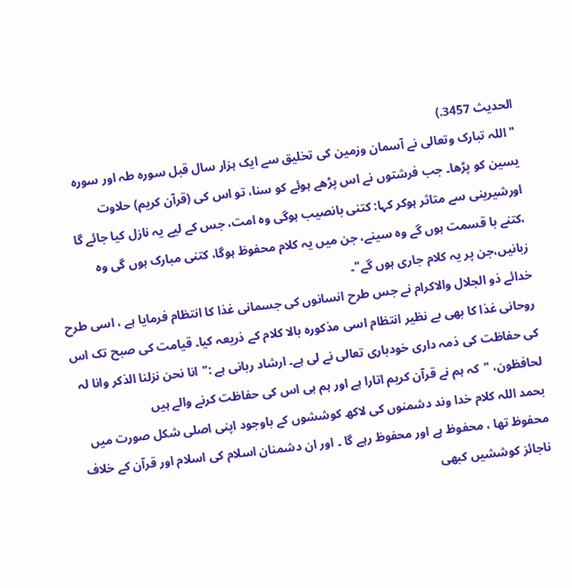الحدیث 3457.)
"اللہ تبارک وتعالی نے آسمان وزمین کی تخلیق سے ایک ہزار سال قبل سورہ طہ اور سورہ یسین کو پڑھا۔ جب فرشتوں نے اس پڑھے ہوئے کو سنا، تو اس کی (قرآن کریم) حلاوت اورشیرینی سے متاثر ہوکر کہا: کتنی بانصیب ہوگی وہ امت، جس کے لیے یہ نازل کیا جائے گا ،کتنے با قسمت ہوں گے وہ سینے، جن میں یہ کلام محفوظ ہوگا، کتنی مبارک ہوں گی وہ زبانیں،جن پر یہ کلام جاری ہوں گے"۔
خدائے ذو الجلال والاکرام نے جس طرح انسانوں کی جسمانی غذا کا انتظام فرمایا ہے ، اسی طرح روحانی غذا کا بھی بے نظیر انتظام اسی مذکورہ بالا کلام کے ذریعہ کیا۔ قیامت کی صبح تک اس کی حفاظت کی ذمہ داری خودباری تعالی نے لی ہے۔ ارشاد ربانی ہے :"انا نحن نزلنا الذکر وانا لہ لحافظون، "کہ ہم نے قرآن کریم اتارا ہے اور ہم ہی اس کی حفاظت کرنے والے ہیں
بحمد اللہ کلام خدا وند دشمنوں کی لاکھ کوششوں کے باوجود اپنی اصلی شکل صورت میں محفوظ تھا ، محفوظ ہے اور محفوظ رہے گا ۔ اور ان دشمنان اسلام کی اسلام اور قرآن کے خلاف ناجائز کوششیں کبھی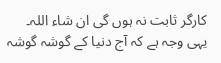کارگر ثابت نہ ہوں گی ان شاء اللہ۔
یہی وجہ ہے کہ آج دنیا کے گوشہ گوشہ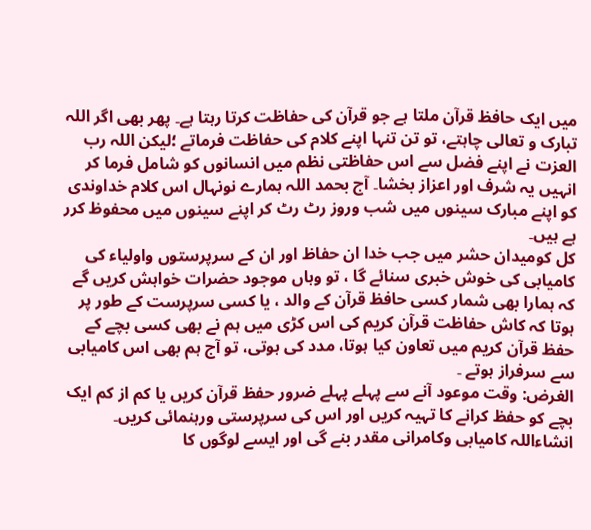میں ایک حافظ قرآن ملتا ہے جو قرآن کی حفاظت کرتا رہتا ہے۔ پھر بھی اگر اللہ تبارک و تعالی چاہتے، تو تن تنہا اپنے کلام کی حفاظت فرماتے ؛لیکن اللہ رب العزت نے اپنے فضل سے اس حفاظتی نظم میں انسانوں کو شامل فرما کر انہیں یہ شرف اور اعزاز بخشا۔ آج بحمد اللہ ہمارے نونہال اس کلام خداوندی کو اپنے مبارک سینوں میں شب وروز رٹ رٹ کر اپنے سینوں میں محفوظ کرر ہے ہیں۔
کل کومیدان حشر میں جب خدا ان حفاظ اور ان کے سرپرستوں واولیاء کی کامیابی کی خوش خبری سنائے گا ، تو وہاں موجود حضرات خواہش کریں گے کہ ہمارا بھی شمار کسی حافظ قرآن کے والد ، یا کسی سرپرست کے طور پر ہوتا کہ کاش حفاظت قرآن کریم کی اس کڑی میں ہم نے بھی کسی بچے کے حفظ قرآن کریم میں تعاون کیا ہوتا، مدد کی ہوتی، تو آج ہم بھی اس کامیابی سے سرفراز ہوتے ۔
الغرض: وقت موعود آنے سے پہلے پہلے ضرور حفظ قرآن کریں یا کم از کم ایک بچے کو حفظ کرانے کا تہیہ کریں اور اس کی سرپرستی ورہنمائی کریں۔ انشاءاللہ کامیابی وکامرانی مقدر بنے گی اور ایسے لوگوں کا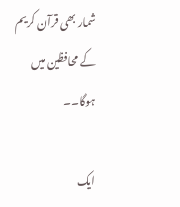شمار بھی قرآن کریم کے محافظین میں ہوگا۔۔

ایک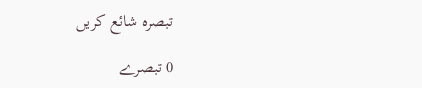تبصرہ شائع کریں

0 تبصرے